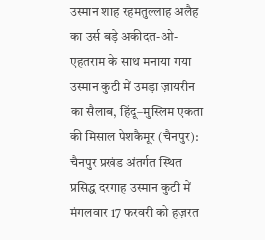उस्मान शाह रहमतुल्लाह अलैह का उर्स बड़े अकीदत-ओ-एहतराम के साथ मनाया गया उस्मान कुटी में उमड़ा ज़ायरीन का सैलाब, हिंदू–मुस्लिम एकता की मिसाल पेशकैमूर (चैनपुर): चैनपुर प्रखंड अंतर्गत स्थित प्रसिद्ध दरगाह उस्मान कुटी में मंगलवार 17 फरवरी को हज़रत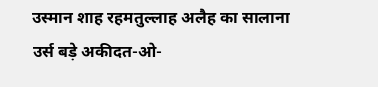उस्मान शाह रहमतुल्लाह अलैह का सालाना उर्स बड़े अकीदत-ओ-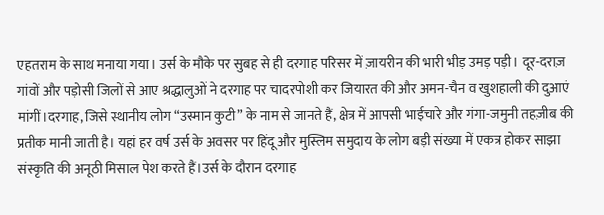एहतराम के साथ मनाया गया। उर्स के मौके पर सुबह से ही दरगाह परिसर में ज़ायरीन की भारी भीड़ उमड़ पड़ी। दूर-दराज़ गांवों और पड़ोसी जिलों से आए श्रद्धालुओं ने दरगाह पर चादरपोशी कर जियारत की और अमन-चैन व खुशहाली की दुआएं मांगीं।दरगाह, जिसे स्थानीय लोग “उस्मान कुटी” के नाम से जानते हैं, क्षेत्र में आपसी भाईचारे और गंगा-जमुनी तहज़ीब की प्रतीक मानी जाती है। यहां हर वर्ष उर्स के अवसर पर हिंदू और मुस्लिम समुदाय के लोग बड़ी संख्या में एकत्र होकर साझा संस्कृति की अनूठी मिसाल पेश करते हैं।उर्स के दौरान दरगाह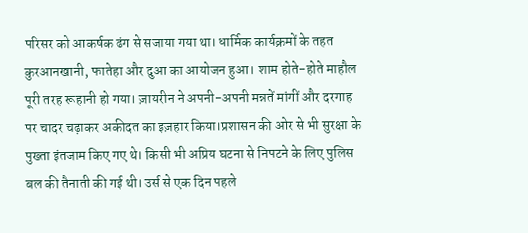परिसर को आकर्षक ढंग से सजाया गया था। धार्मिक कार्यक्रमों के तहत कुरआनखानी, फातेहा और दुआ का आयोजन हुआ। शाम होते-होते माहौल पूरी तरह रूहानी हो गया। ज़ायरीन ने अपनी-अपनी मन्नतें मांगीं और दरगाह पर चादर चढ़ाकर अकीदत का इज़हार किया।प्रशासन की ओर से भी सुरक्षा के पुख्ता इंतजाम किए गए थे। किसी भी अप्रिय घटना से निपटने के लिए पुलिस बल की तैनाती की गई थी। उर्स से एक दिन पहले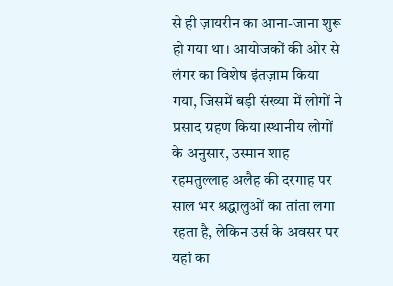से ही ज़ायरीन का आना-जाना शुरू हो गया था। आयोजकों की ओर से लंगर का विशेष इंतज़ाम किया गया, जिसमें बड़ी संख्या में लोगों ने प्रसाद ग्रहण किया।स्थानीय लोगों के अनुसार, उस्मान शाह रहमतुल्लाह अलैह की दरगाह पर साल भर श्रद्धालुओं का तांता लगा रहता है, लेकिन उर्स के अवसर पर यहां का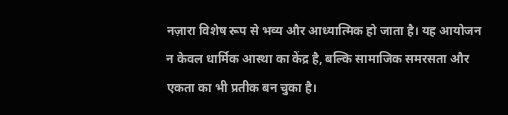नज़ारा विशेष रूप से भव्य और आध्यात्मिक हो जाता है। यह आयोजन न केवल धार्मिक आस्था का केंद्र है, बल्कि सामाजिक समरसता और एकता का भी प्रतीक बन चुका है।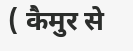( कैमुर से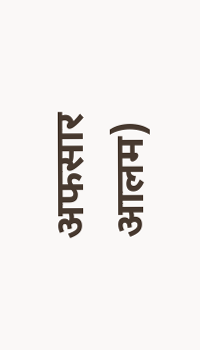अफसार आलम)